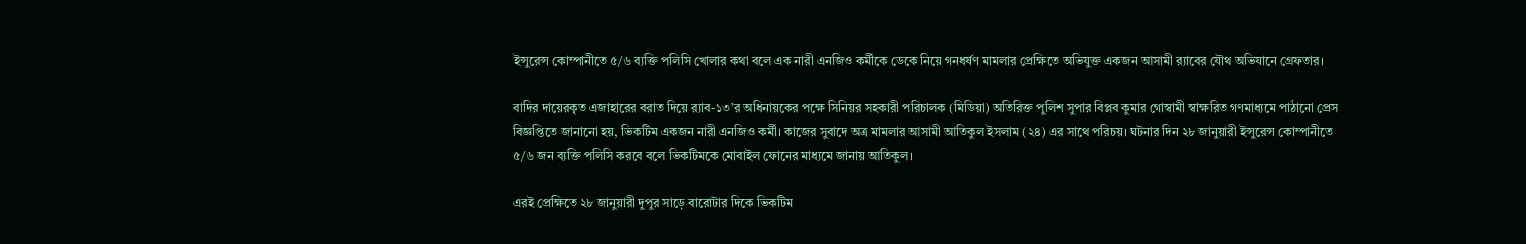ইন্সুরেন্স কোম্পানীতে ৫/৬ ব্যক্তি পলিসি খোলার কথা বলে এক নারী এনজিও কর্মীকে ডেকে নিয়ে গনধর্ষণ মামলার প্রেক্ষিতে অভিযুক্ত একজন আসামী র‌্যাবের যৌথ অভিযানে গ্রেফতার।

বাদির দায়েরকৃত এজাহারের বরাত দিয়ে র‍্যাব-১৩’র অধিনায়কের পক্ষে সিনিয়র সহকারী পরিচালক (মিডিয়া) অতিরিক্ত পুলিশ সুপার বিপ্লব কুমার গোস্বামী স্বাক্ষরিত গণমাধ্যমে পাঠানো প্রেস বিজ্ঞপ্তিতে জানানো হয়, ভিকটিম একজন নারী এনজিও কর্মী। কাজের সুবাদে অত্র মামলার আসামী আতিকুল ইসলাম (২৪) এর সাথে পরিচয়। ঘটনার দিন ২৮ জানুয়ারী ইন্সুরেন্স কোম্পানীতে ৫/৬ জন ব্যক্তি পলিসি করবে বলে ভিকটিমকে মোবাইল ফোনের মাধ্যমে জানায় আতিকুল।

এরই প্রেক্ষিতে ২৮ জানুয়ারী দুপুর সাড়ে বারোটার দিকে ভিকটিম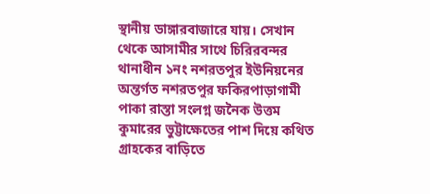স্থানীয় ডাঙ্গারবাজারে যায়। সেখান থেকে আসামীর সাথে চিরিরবন্দর থানাধীন ১নং নশরতপুর ইউনিয়নের অন্তর্গত নশরতপুর ফকিরপাড়াগামী পাকা রাস্তা সংলগ্ন জনৈক উত্তম কুমারের ভুট্টাক্ষেতের পাশ দিয়ে কথিত গ্রাহকের বাড়িতে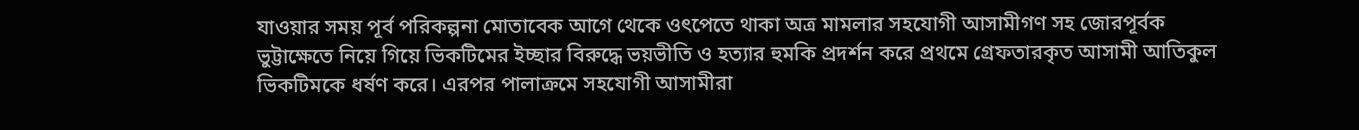যাওয়ার সময় পূর্ব পরিকল্পনা মোতাবেক আগে থেকে ওৎপেতে থাকা অত্র মামলার সহযোগী আসামীগণ সহ জোরপূর্বক ভুট্টাক্ষেতে নিয়ে গিয়ে ভিকটিমের ইচ্ছার বিরুদ্ধে ভয়ভীতি ও হত্যার হুমকি প্রদর্শন করে প্রথমে গ্রেফতারকৃত আসামী আতিকুল ভিকটিমকে ধর্ষণ করে। এরপর পালাক্রমে সহযোগী আসামীরা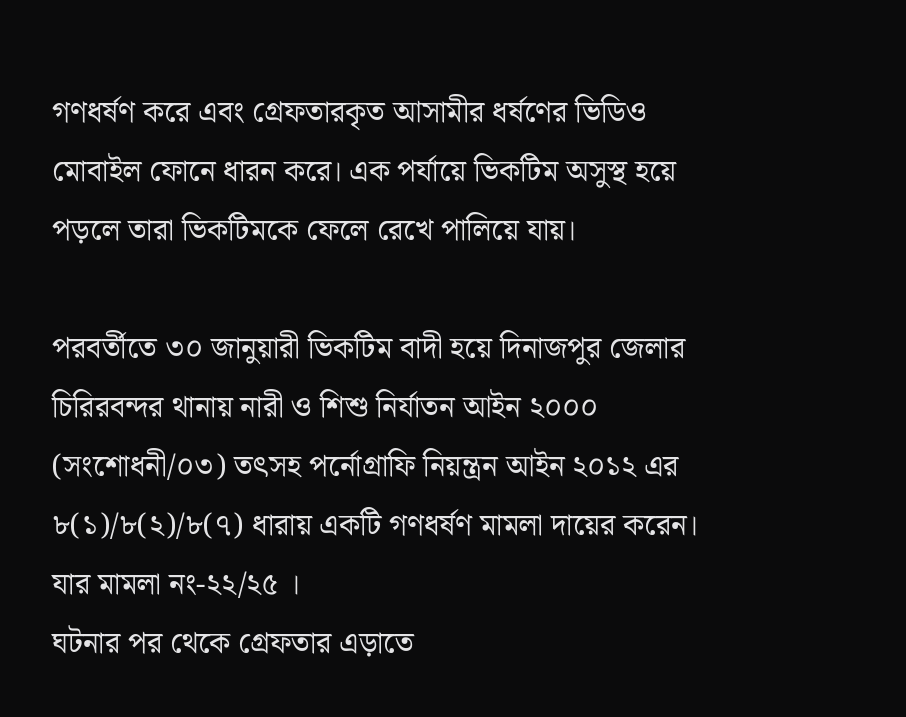গণধর্ষণ করে এবং গ্রেফতারকৃত আসামীর ধর্ষণের ভিডিও মোবাইল ফোনে ধারন করে। এক পর্যায়ে ভিকটিম অসুস্থ হয়ে পড়লে তারা ভিকটিমকে ফেলে রেখে পালিয়ে যায়।

পরবর্তীতে ৩০ জানুয়ারী ভিকটিম বাদী হয়ে দিনাজপুর জেলার চিরিরবন্দর থানায় নারী ও শিশু নির্যাতন আইন ২০০০ (সংশোধনী/০৩) তৎসহ পর্নোগ্রাফি নিয়ন্ত্রন আইন ২০১২ এর ৮(১)/৮(২)/৮(৭) ধারায় একটি গণধর্ষণ মামলা দায়ের করেন। যার মামলা নং-২২/২৫ ।
ঘটনার পর থেকে গ্রেফতার এড়াতে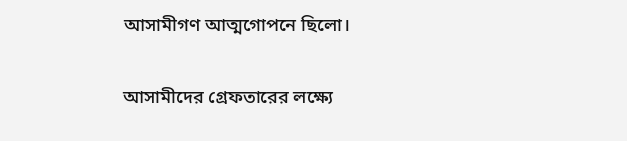আসামীগণ আত্মগোপনে ছিলো।

আসামীদের গ্রেফতারের লক্ষ্যে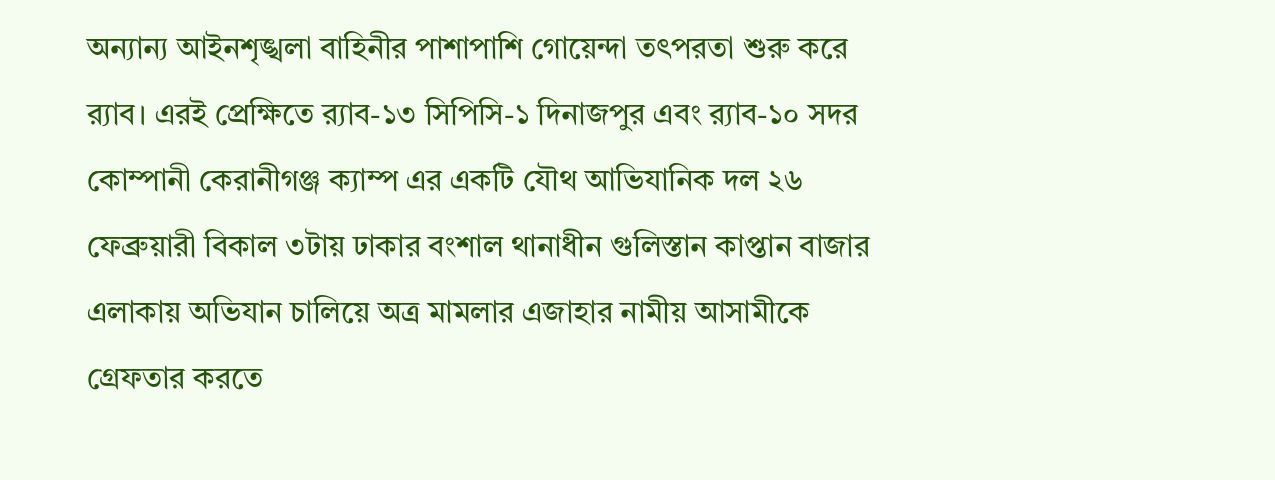অন্যান্য আইনশৃঙ্খলা বাহিনীর পাশাপাশি গোয়েন্দা তৎপরতা শুরু করে র‍্যাব। এরই প্রেক্ষিতে র‌্যাব-১৩ সিপিসি-১ দিনাজপুর এবং র‌্যাব-১০ সদর কোম্পানী কেরানীগঞ্জ ক্যাম্প এর একটি যৌথ আভিযানিক দল ২৬ ফেব্রুয়ারী বিকাল ৩টায় ঢাকার বংশাল থানাধীন গুলিস্তান কাপ্তান বাজার এলাকায় অভিযান চালিয়ে অত্র মামলার এজাহার নামীয় আসামীকে গ্রেফতার করতে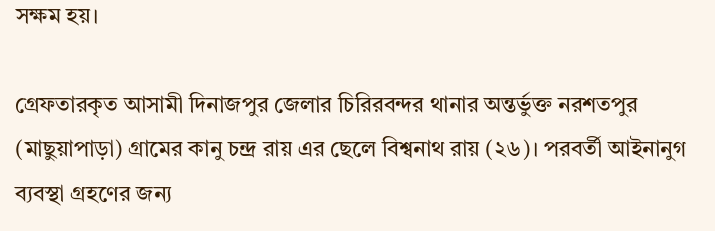সক্ষম হয়।

গ্রেফতারকৃত আসামী দিনাজপুর জেলার চিরিরবন্দর থানার অন্তর্ভুক্ত নরশতপুর (মাছুয়াপাড়া) গ্রামের কানু চন্দ্র রায় এর ছেলে বিশ্বনাথ রায় (২৬)। পরবর্তী আইনানুগ ব্যবস্থা গ্রহণের জন্য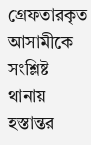গ্রেফতারকৃত আসামীকে সংশ্লিষ্ট থানায় হস্তান্তর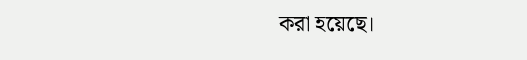করা হয়েছে।